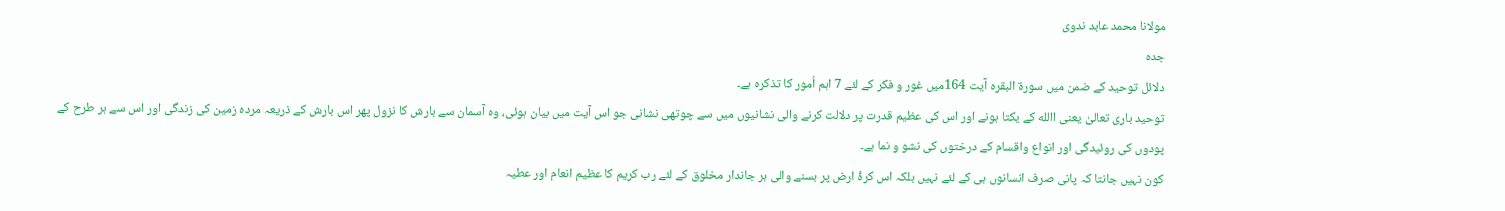مولانا محمد عابد ندوی
جدہ
دلائل توحید کے ضمن میں سورۃ البقرہ آیت 164میں غور و فکر کے لئے 7 اہم اُمور کا تذکرہ ہے۔
توحید باری تعالیٰ یعنی االله کے یکتا ہونے اور اس کی عظیم قدرت پر دلالت کرنے والی نشانیوں میں سے چوتھی نشانی جو اس آیت میں بیان ہوئی، وہ آسمان سے بارش کا نزول پھر اس بارش کے ذریعہ مردہ زمین کی زندگی اور اس سے ہر طرح کے پودوں کی روئیدگی اور انواع واقسام کے درختوں کی نشو و نما ہے۔
کون نہیں جانتا کہ پانی صرف انسانوں ہی کے لئے نہیں بلکہ اس کرۂ ارض پر بسنے والی ہر جاندار مخلوق کے لئے رب کریم کا عظیم انعام اور عطیہ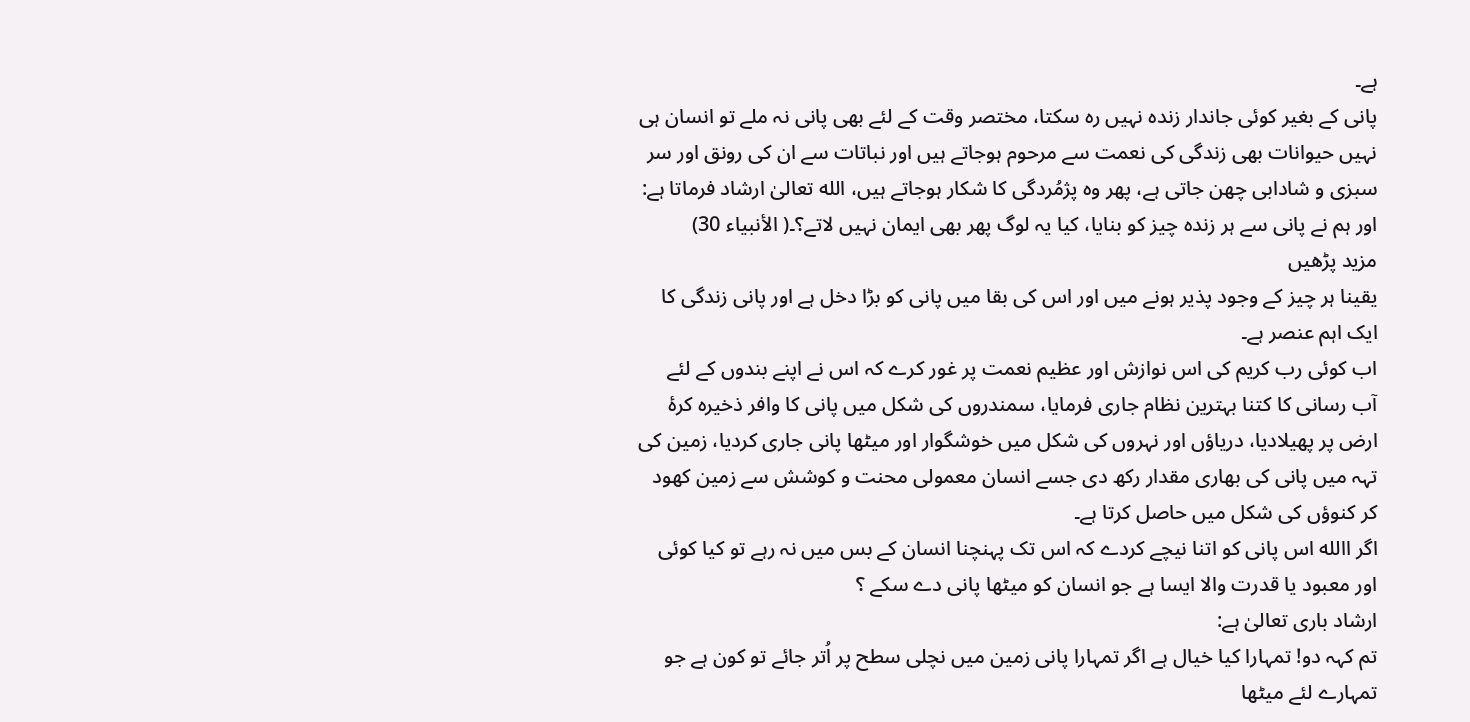ہے۔
پانی کے بغیر کوئی جاندار زندہ نہیں رہ سکتا، مختصر وقت کے لئے بھی پانی نہ ملے تو انسان ہی نہیں حیوانات بھی زندگی کی نعمت سے مرحوم ہوجاتے ہیں اور نباتات سے ان کی رونق اور سر سبزی و شادابی چھن جاتی ہے، پھر وہ پژمُردگی کا شکار ہوجاتے ہیں، الله تعالیٰ ارشاد فرماتا ہے:
اور ہم نے پانی سے ہر زندہ چیز کو بنایا، کیا یہ لوگ پھر بھی ایمان نہیں لاتے؟۔( الأنبیاء 30)
مزید پڑھیں
یقینا ہر چیز کے وجود پذیر ہونے میں اور اس کی بقا میں پانی کو بڑا دخل ہے اور پانی زندگی کا ایک اہم عنصر ہے۔
اب کوئی رب کریم کی اس نوازش اور عظیم نعمت پر غور کرے کہ اس نے اپنے بندوں کے لئے آب رسانی کا کتنا بہترین نظام جاری فرمایا، سمندروں کی شکل میں پانی کا وافر ذخیرہ کرۂ ارض پر پھیلادیا، دریاؤں اور نہروں کی شکل میں خوشگوار اور میٹھا پانی جاری کردیا، زمین کی
تہہ میں پانی کی بھاری مقدار رکھ دی جسے انسان معمولی محنت و کوشش سے زمین کھود کر کنوؤں کی شکل میں حاصل کرتا ہے۔
اگر االله اس پانی کو اتنا نیچے کردے کہ اس تک پہنچنا انسان کے بس میں نہ رہے تو کیا کوئی اور معبود یا قدرت والا ایسا ہے جو انسان کو میٹھا پانی دے سکے ؟
ارشاد باری تعالیٰ ہے:
تم کہہ دو! تمہارا کیا خیال ہے اگر تمہارا پانی زمین میں نچلی سطح پر اُتر جائے تو کون ہے جو تمہارے لئے میٹھا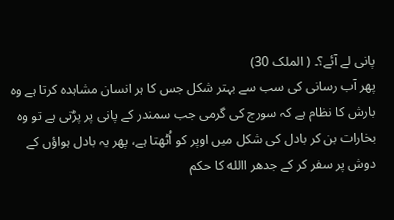پانی لے آئے؟۔ ( الملک 30)
پھر آب رسانی کی سب سے بہتر شکل جس کا ہر انسان مشاہدہ کرتا ہے وہ بارش کا نظام ہے کہ سورج کی گرمی جب سمندر کے پانی پر پڑتی ہے تو وہ بخارات بن کر بادل کی شکل میں اوپر کو اُٹھتا ہے، پھر یہ بادل ہواؤں کے دوش پر سفر کر کے جدھر االله کا حکم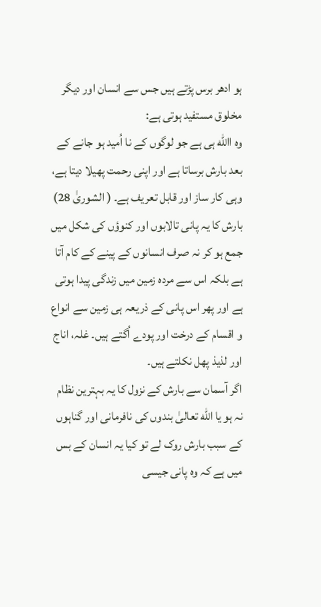ہو ادھر برس پڑتے ہیں جس سے انسان اور دیگر مخلوق مستفید ہوتی ہے:
وہ االله ہی ہے جو لوگوں کے نا اُمید ہو جانے کے بعد بارش برساتا ہے اور اپنی رحمت پھیلا دیتا ہے، وہی کار ساز اور قابل تعریف ہے۔ ( الشوریٰ 28)
بارش کا یہ پانی تالابوں اور کنوؤں کی شکل میں جمع ہو کر نہ صرف انسانوں کے پینے کے کام آتا ہے بلکہ اس سے مردہ زمین میں زندگی پیدا ہوتی ہے اور پھر اس پانی کے ذریعہ ہی زمین سے انواع و اقسام کے درخت اور پودے اُگتے ہیں۔ غلہ، اناج اور لذیذ پھل نکلتے ہیں۔
اگر آسمان سے بارش کے نزول کا یہ بہترین نظام نہ ہو یا الله تعالیٰ بندوں کی نافرمانی اور گناہوں کے سبب بارش روک لے تو کیا یہ انسان کے بس میں ہے کہ وہ پانی جیسی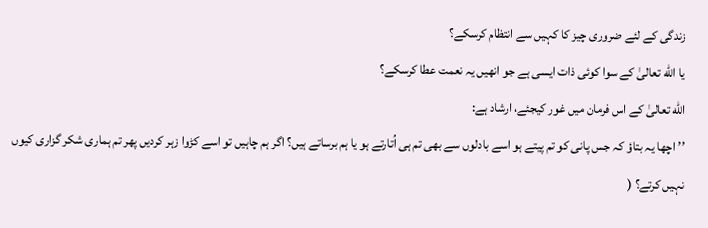زندگی کے لئے ضروری چیز کا کہیں سے انتظام کرسکے؟
یا الله تعالیٰ کے سوا کوئی ذات ایسی ہے جو انھیں یہ نعمت عطا کرسکے؟
الله تعالیٰ کے اس فرمان میں غور کیجئے، ارشاد ہے:
’’ اچھا یہ بتاؤ کہ جس پانی کو تم پیتے ہو اسے بادلوں سے بھی تم ہی اُتارتے ہو یا ہم برساتے ہیں؟ اگر ہم چاہیں تو اسے کڑوا زہر کردیں پھر تم ہماری شکر گزاری کیوں نہیں کرتے؟ (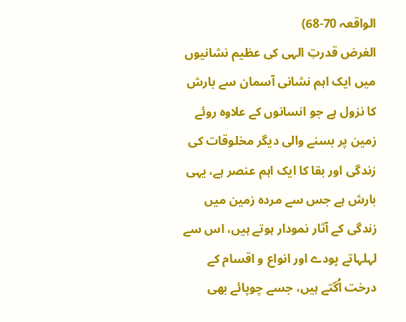الواقعہ 70-68)
الغرض قدرتِ الہی کی عظیم نشانیوں میں ایک اہم نشانی آسمان سے بارش کا نزول ہے جو انسانوں کے علاوہ روئے زمین پر بسنے والی دیگر مخلوقات کی زندگی اور بقا کا ایک اہم عنصر ہے، یہی بارش ہے جس سے مردہ زمین میں زندگی کے آثار نمودار ہوتے ہیں، اس سے لہلہاتے پودے اور انواع و اقسام کے درخت اُگتے ہیں، جسے چوپائے بھی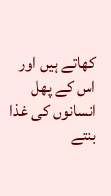کھاتے ہیں اور اس کے پھل انسانوں کی غذا بنتے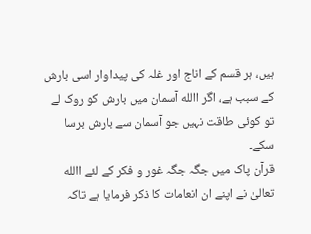ہیں، ہر قسم کے اناج اور غلہ کی پیداوار اسی بارش کے سبب ہے، اگر االله آسمان میں بارش کو روک لے تو کوئی طاقت نہیں جو آسمان سے بارش برسا سکے۔
قرآن پاک میں جگہ جگہ غور و فکر کے لئے االله تعالیٰ نے اپنے ان انعامات کا ذکر فرمایا ہے تاکہ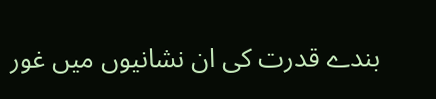بندے قدرت کی ان نشانیوں میں غور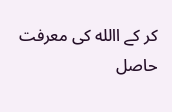کر کے االله کی معرفت حاصل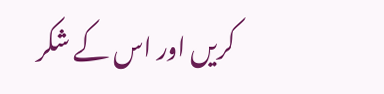کریں اور اس کے شکر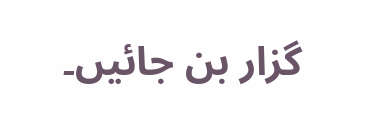گزار بن جائیں۔